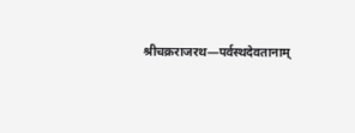श्रीचक्रराजरथ—पर्वस्थदेवतानाम्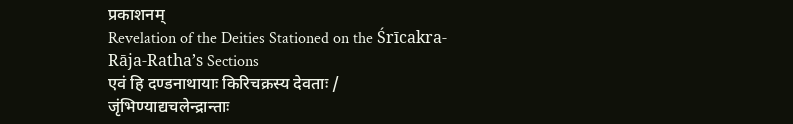प्रकाशनम्
Revelation of the Deities Stationed on the Śrīcakra-Rāja-Ratha’s Sections
एवं हि दण्डनाथायाः किरिचक्रस्य देवताः / जृंभिण्याद्यचलेन्द्रान्ताः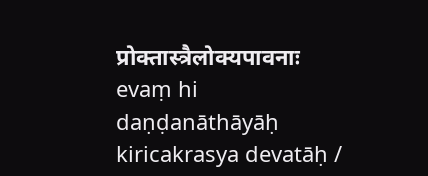प्रोक्तास्त्रैलोक्यपावनाः
evaṃ hi daṇḍanāthāyāḥ kiricakrasya devatāḥ /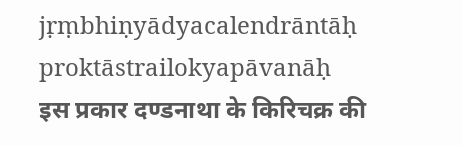jṛṃbhiṇyādyacalendrāntāḥ proktāstrailokyapāvanāḥ
इस प्रकार दण्डनाथा के किरिचक्र की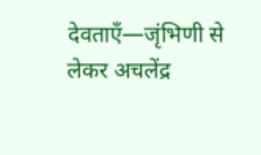देवताएँ—जृंभिणी से लेकर अचलेंद्र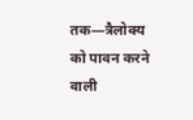तक—त्रैलोक्य को पावन करने वाली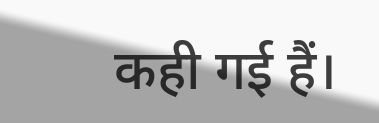कही गई हैं।